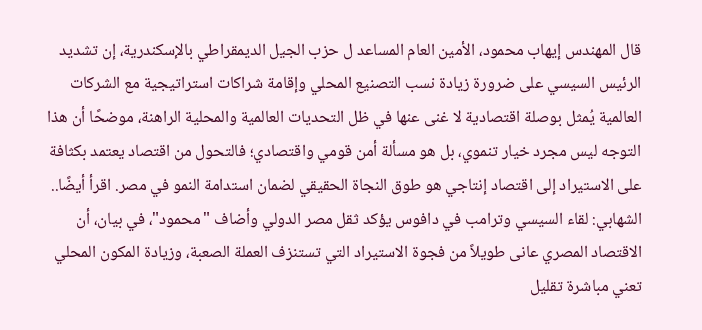قال المهندس إيهاب محمود، الأمين العام المساعد ل حزب الجيل الديمقراطي بالإسكندرية، إن تشديد الرئيس السيسي على ضرورة زيادة نسب التصنيع المحلي وإقامة شراكات استراتيجية مع الشركات العالمية يُمثل بوصلة اقتصادية لا غنى عنها في ظل التحديات العالمية والمحلية الراهنة، موضحًا أن هذا التوجه ليس مجرد خيار تنموي، بل هو مسألة أمن قومي واقتصادي؛ فالتحول من اقتصاد يعتمد بكثافة على الاستيراد إلى اقتصاد إنتاجي هو طوق النجاة الحقيقي لضمان استدامة النمو في مصر. اقرأ أيضًا.. الشهابي: لقاء السيسي وترامب في دافوس يؤكد ثقل مصر الدولي وأضاف "محمود"، في بيان، أن الاقتصاد المصري عانى طويلاً من فجوة الاستيراد التي تستنزف العملة الصعبة، وزيادة المكون المحلي تعني مباشرة تقليل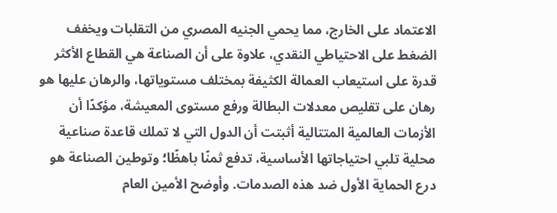الاعتماد على الخارج، مما يحمي الجنيه المصري من التقلبات ويخفف الضغط على الاحتياطي النقدي، علاوة على أن الصناعة هي القطاع الأكثر قدرة على استيعاب العمالة الكثيفة بمختلف مستوياتها، والرهان عليها هو رهان على تقليص معدلات البطالة ورفع مستوى المعيشة، مؤكدًا أن الأزمات العالمية المتتالية أثبتت أن الدول التي لا تملك قاعدة صناعية محلية تلبي احتياجاتها الأساسية، تدفع ثمنًا باهظًا؛ وتوطين الصناعة هو درع الحماية الأول ضد هذه الصدمات. وأوضح الأمين العام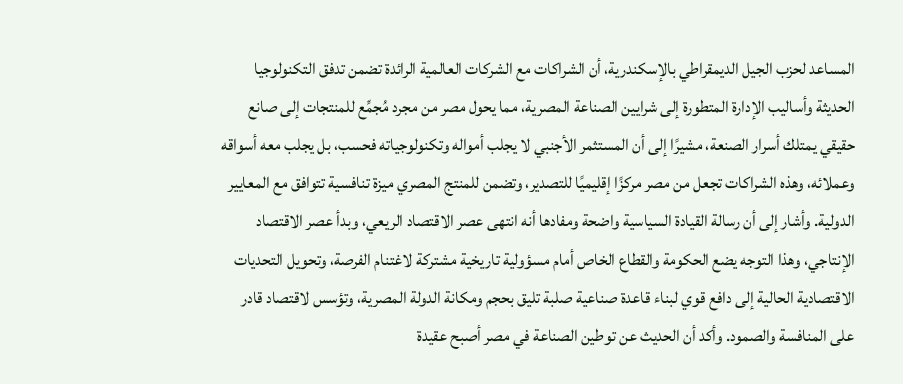المساعد لحزب الجيل الديمقراطي بالإسكندرية، أن الشراكات مع الشركات العالمية الرائدة تضمن تدفق التكنولوجيا الحديثة وأساليب الإدارة المتطورة إلى شرايين الصناعة المصرية، مما يحول مصر من مجرد مُجمِّع للمنتجات إلى صانع حقيقي يمتلك أسرار الصنعة، مشيرًا إلى أن المستثمر الأجنبي لا يجلب أمواله وتكنولوجياته فحسب، بل يجلب معه أسواقه وعملائه، وهذه الشراكات تجعل من مصر مركزًا إقليميًا للتصدير، وتضمن للمنتج المصري ميزة تنافسية تتوافق مع المعايير الدولية. وأشار إلى أن رسالة القيادة السياسية واضحة ومفادها أنه انتهى عصر الاقتصاد الريعي، وبدأ عصر الاقتصاد الإنتاجي، وهذا التوجه يضع الحكومة والقطاع الخاص أمام مسؤولية تاريخية مشتركة لاغتنام الفرصة، وتحويل التحديات الاقتصادية الحالية إلى دافع قوي لبناء قاعدة صناعية صلبة تليق بحجم ومكانة الدولة المصرية، وتؤسس لاقتصاد قادر على المنافسة والصمود. وأكد أن الحديث عن توطين الصناعة في مصر أصبح عقيدة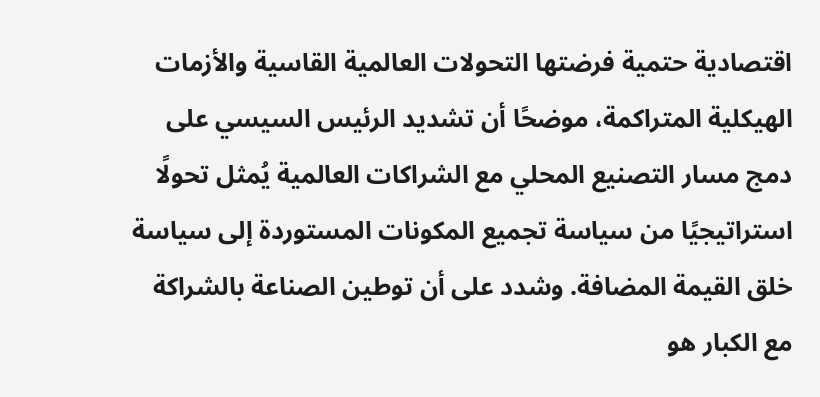اقتصادية حتمية فرضتها التحولات العالمية القاسية والأزمات الهيكلية المتراكمة، موضحًا أن تشديد الرئيس السيسي على دمج مسار التصنيع المحلي مع الشراكات العالمية يُمثل تحولًا استراتيجيًا من سياسة تجميع المكونات المستوردة إلى سياسة خلق القيمة المضافة. وشدد على أن توطين الصناعة بالشراكة مع الكبار هو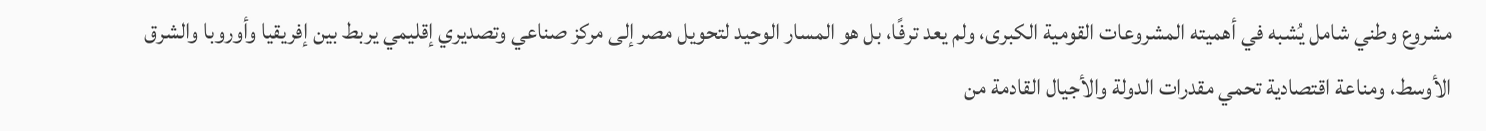مشروع وطني شامل يُشبه في أهميته المشروعات القومية الكبرى، ولم يعد ترفًا، بل هو المسار الوحيد لتحويل مصر إلى مركز صناعي وتصديري إقليمي يربط بين إفريقيا وأوروبا والشرق الأوسط، ومناعة اقتصادية تحمي مقدرات الدولة والأجيال القادمة من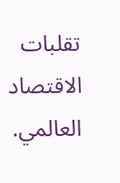تقلبات الاقتصاد العالمي.